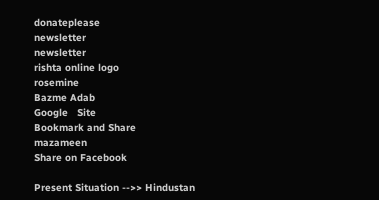donateplease
newsletter
newsletter
rishta online logo
rosemine
Bazme Adab
Google   Site
Bookmark and Share
mazameen
Share on Facebook

Present Situation -->> Hindustan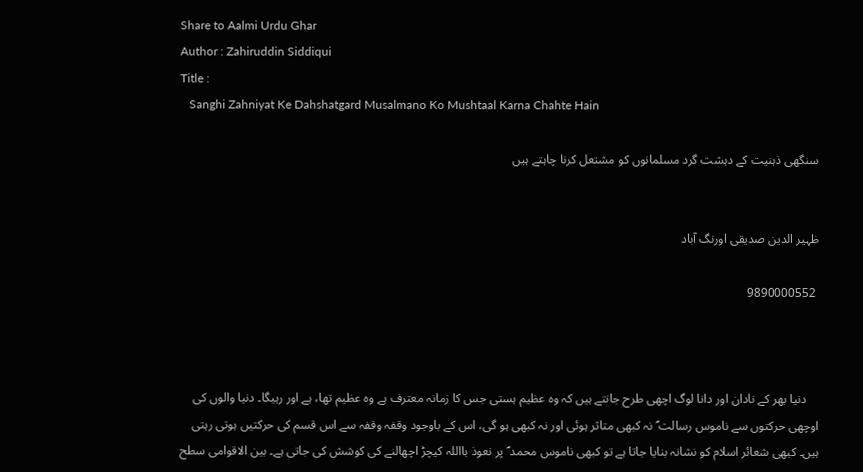Share to Aalmi Urdu Ghar
Author : Zahiruddin Siddiqui
Title :
   Sanghi Zahniyat Ke Dahshatgard Musalmano Ko Mushtaal Karna Chahte Hain

سنگھی ذہنیت کے دہشت گرد مسلمانوں کو مشتعل کرنا چاہتے ہیں


ظہیر الدین صدیقی اورنگ آباد

 9890000552



    دنیا بھر کے نادان اور دانا لوگ اچھی طرح جانتے ہیں کہ وہ عظیم ہستی جس کا زمانہ معترف ہے وہ عظیم تھا، ہے اور رہیگا۔ دنیا والوں کی اوچھی حرکتوں سے ناموس رسالت ؐ نہ کبھی متاثر ہوئی اور نہ کبھی ہو گی، اس کے باوجود وقفہ وقفہ سے اس قسم کی حرکتیں ہوتی رہتی ہیں۔ کبھی شعائر اسلام کو نشانہ بنایا جاتا ہے تو کبھی ناموس محمد ؐ پر نعوذ بااللہ کیچڑ اچھالنے کی کوشش کی جاتی ہے۔ بین الاقوامی سطح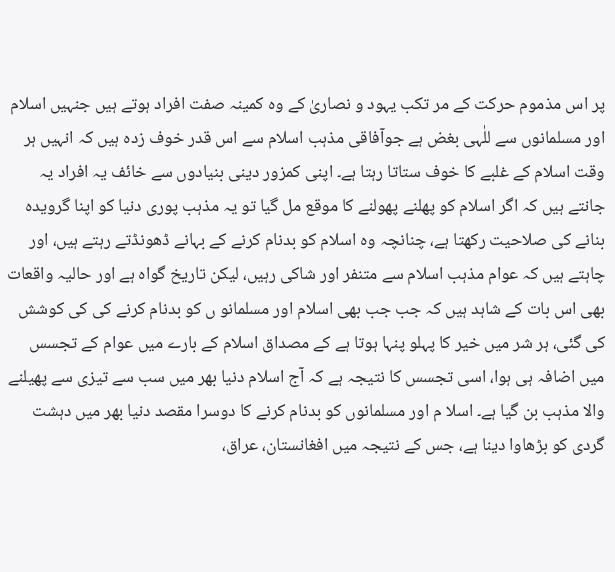پر اس مذموم حرکت کے مر تکب یہود و نصاریٰ کے وہ کمینہ صفت افراد ہوتے ہیں جنہیں اسلام اور مسلمانوں سے للٰہی بغض ہے جوآفاقی مذہب اسلام سے اس قدر خوف زدہ ہیں کہ انہیں ہر وقت اسلام کے غلبے کا خوف ستاتا رہتا ہے۔ اپنی کمزور دینی بنیادوں سے خائف یہ افراد یہ جانتے ہیں کہ اگر اسلام کو پھلنے پھولنے کا موقع مل گیا تو یہ مذہب پوری دنیا کو اپنا گرویدہ بنانے کی صلاحیت رکھتا ہے، چنانچہ وہ اسلام کو بدنام کرنے کے بہانے ڈھونڈتے رہتے ہیں، اور چاہتے ہیں کہ عوام مذہب اسلام سے متنفر اور شاکی رہیں، لیکن تاریخ گواہ ہے اور حالیہ واقعات بھی اس بات کے شاہد ہیں کہ جب جب بھی اسلام اور مسلمانو ں کو بدنام کرنے کی کی کوشش کی گئی، ہر شر میں خیر کا پہلو پنہا ہوتا ہے کے مصداق اسلام کے بارے میں عوام کے تجسس میں اضافہ ہی ہوا، اسی تجسس کا نتیجہ ہے کہ آج اسلام دنیا بھر میں سب سے تیزی سے پھیلنے والا مذہب بن گیا ہے۔ اسلا م اور مسلمانوں کو بدنام کرنے کا دوسرا مقصد دنیا بھر میں دہشت گردی کو بڑھاوا دینا ہے، جس کے نتیجہ میں افغانستان، عراق،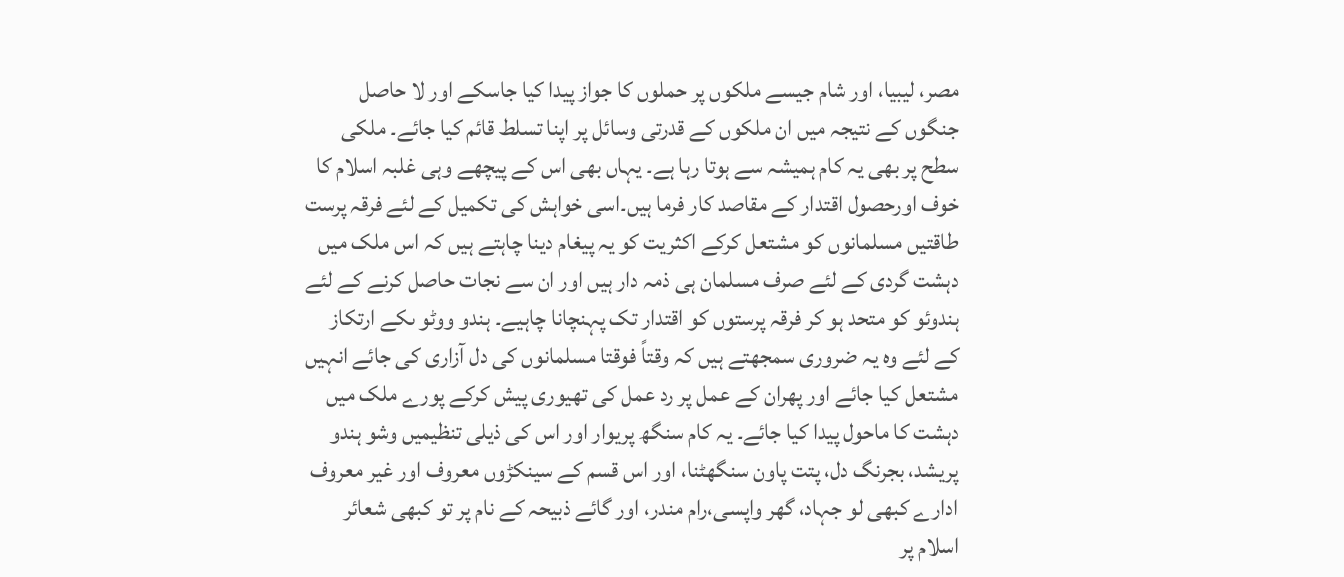مصر، لیبیا، اور شام جیسے ملکوں پر حملوں کا جواز پیدا کیا جاسکے اور لا حاصل جنگوں کے نتیجہ میں ان ملکوں کے قدرتی وسائل پر اپنا تسلط قائم کیا جائے۔ ملکی سطح پر بھی یہ کام ہمیشہ سے ہوتا رہا ہے۔ یہاں بھی اس کے پیچھے وہی غلبہ اسلام کا خوف اورحصول اقتدار کے مقاصد کار فرما ہیں۔اسی خواہش کی تکمیل کے لئے فرقہ پرست طاقتیں مسلمانوں کو مشتعل کرکے اکثریت کو یہ پیغام دینا چاہتے ہیں کہ اس ملک میں دہشت گردی کے لئے صرف مسلمان ہی ذمہ دار ہیں اور ان سے نجات حاصل کرنے کے لئے ہندوئو کو متحد ہو کر فرقہ پرستوں کو اقتدار تک پہنچانا چاہیے۔ ہندو ووٹو ںکے ارتکاز کے لئے وہ یہ ضروری سمجھتے ہیں کہ وقتاً فوقتا مسلمانوں کی دل آزاری کی جائے انہیں مشتعل کیا جائے اور پھران کے عمل پر رد عمل کی تھیوری پیش کرکے پورے ملک میں دہشت کا ماحول پیدا کیا جائے۔ یہ کام سنگھ پریوار اور اس کی ذیلی تنظیمیں وشو ہندو پریشد، بجرنگ دل، پتت پاون سنگھٹنا، اور اس قسم کے سینکڑوں معروف اور غیر معروف ادارے کبھی لو جہاد، گھر واپسی،رام مندر، اور گائے ذبیحہ کے نام پر تو کبھی شعائر اسلام پر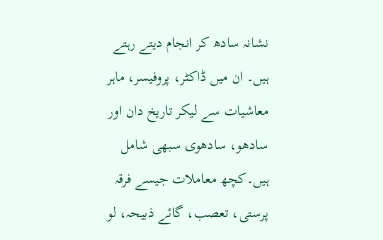نشانہ سادھ کر انجام دیتے رہتے ہیں۔ ان میں ڈاکٹر، پروفیسر، ماہر معاشیات سے لیکر تاریخ دان اور سادھو، سادھوی سبھی شامل ہیں۔کچھ معاملات جیسے فرقہ پرستی، تعصب، گائے ذبیحہ، لو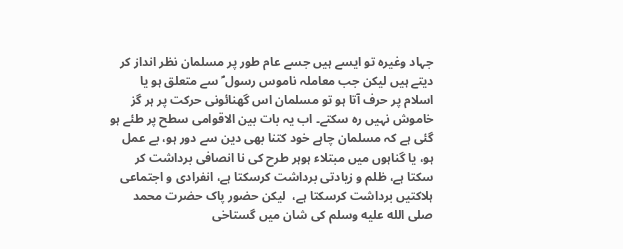جہاد وغیرہ تو ایسے ہیں جسے عام طور پر مسلمان نظر انداز کر دیتے ہیں لیکن جب معاملہ ناموس رسول ؐ سے متعلق ہو یا اسلام پر حرف آتا ہو تو مسلمان اس گھنائونی حرکت پر ہر گز خاموش نہیں رہ سکتے۔ اب یہ بات بین الاقوامی سطح پر طئے ہو گئی ہے کہ مسلمان چاہے خود کتنا بھی دین سے دور ہو، بے عمل ہو، یا گناہوں میں مبتلاء ہوہر طرح کی نا انصافی برداشت کر سکتا ہے، ظلم و زیادتی برداشت کرسکتا ہے، انفرادی و اجتماعی ہلاکتیں برداشت کرسکتا ہے،  لیکن حضور پاک حضرت محمد صلى الله عليه وسلم کی شان میں گستاخی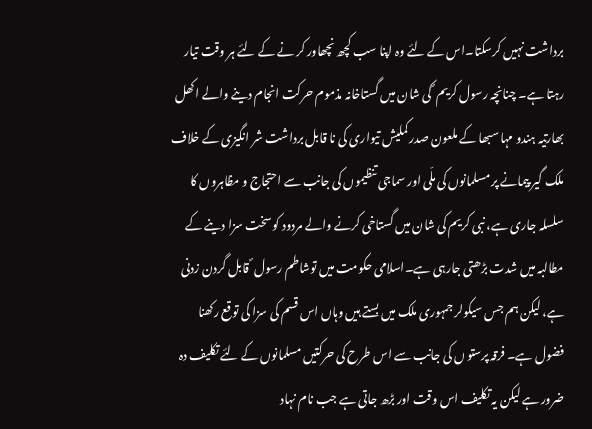برداشت نہیں کرسکتا۔اس کے لئے وہ اپنا سب کچھ نچھاور کر نے کے لئے ہر وقت تیار رہتا ہے۔ چنانچہ رسول کریم ؐ کی شان میں گستاخانہ مذموم حرکت انجام دینے والے اکھل بھارتیہ ہندو مہا سبھا کے ملعون صدر کملیش تیواری کی نا قابل برداشت شر انگیزی کے خلاف ملک گیر پیمانے پر مسلمانوں کی ملّی اور سماجی تنظیموں کی جانب سے احتجاج و مظاہروں کا سلسلہ جاری ہے، نبی کریم کی شان میں گستاخی کرنے والے مردود کو سخت سزا دینے کے مطالبہ میں شدت بڑھتی جارہی ہے۔اسلامی حکومت میں توشاطم رسول ؐ قابل گردن زدنی ہے، لیکن ہم جس سیکولر جمہوری ملک میں بستے ہیں وہاں اس قسم کی سزا کی توقع رکھنا فضول ہے۔ فرقہ پرستو ں کی جانب سے اس طرح کی حرکتیں مسلمانوں کے لئے تکلیف دہ ضرور ہے لیکن یہ تکلیف اس وقت اور بڑھ جاتی ہے جب نام نہاد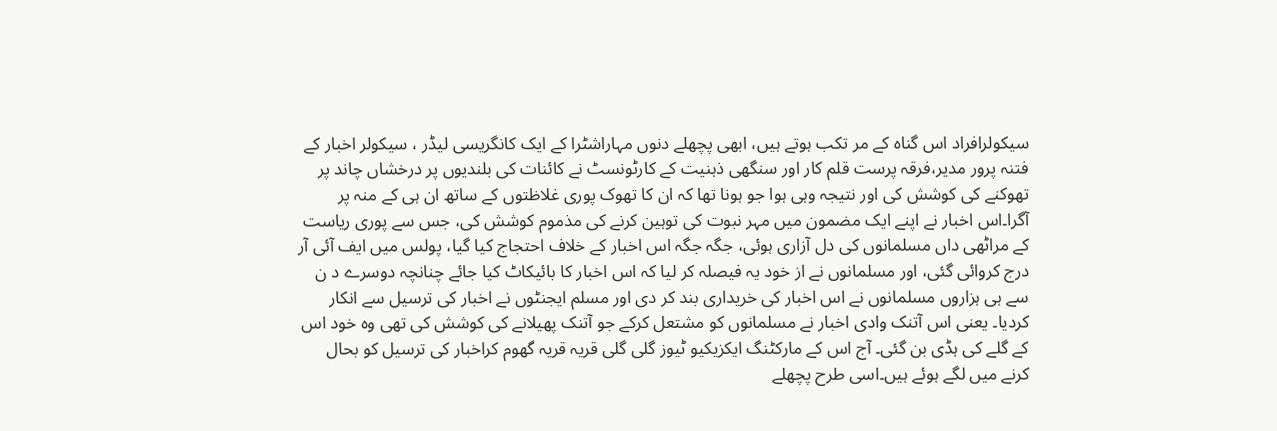سیکولرافراد اس گناہ کے مر تکب ہوتے ہیں، ابھی پچھلے دنوں مہاراشٹرا کے ایک کانگریسی لیڈر ، سیکولر اخبار کے فتنہ پرور مدیر،فرقہ پرست قلم کار اور سنگھی ذہنیت کے کارٹونسٹ نے کائنات کی بلندیوں پر درخشاں چاند پر تھوکنے کی کوشش کی اور نتیجہ وہی ہوا جو ہونا تھا کہ ان کا تھوک پوری غلاظتوں کے ساتھ ان ہی کے منہ پر آگرا۔اس اخبار نے اپنے ایک مضمون میں مہر نبوت کی توہین کرنے کی مذموم کوشش کی، جس سے پوری ریاست کے مراٹھی داں مسلمانوں کی دل آزاری ہوئی، جگہ جگہ اس اخبار کے خلاف احتجاج کیا گیا، پولس میں ایف آئی آر درج کروائی گئی، اور مسلمانوں نے از خود یہ فیصلہ کر لیا کہ اس اخبار کا بائیکاٹ کیا جائے چنانچہ دوسرے د ن سے ہی ہزاروں مسلمانوں نے اس اخبار کی خریداری بند کر دی اور مسلم ایجنٹوں نے اخبار کی ترسیل سے انکار کردیا۔ یعنی اس آتنک وادی اخبار نے مسلمانوں کو مشتعل کرکے جو آتنک پھیلانے کی کوشش کی تھی وہ خود اس کے گلے کی ہڈی بن گئی۔ آج اس کے مارکٹنگ ایکزیکیو ٹیوز گلی گلی قریہ قریہ گھوم کراخبار کی ترسیل کو بحال کرنے میں لگے ہوئے ہیں۔اسی طرح پچھلے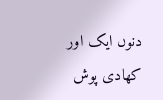دنوں ایک اور کھادی پوش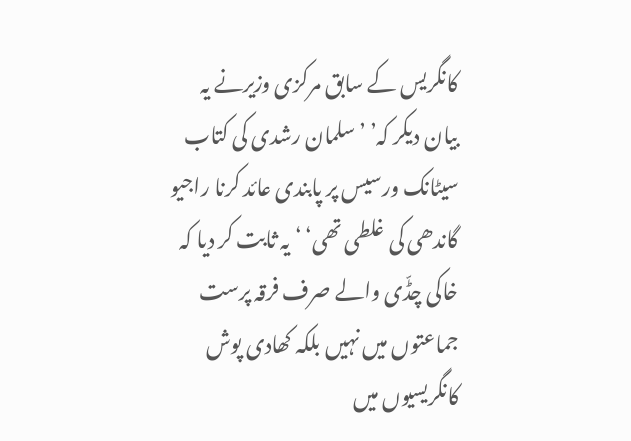کانگریس کے سابق مرکزی وزیرنے یہ بیان دیکر کہ’ ’سلمان رشدی کی کتاب سیٹانک ورسیس پر پابندی عائد کرنا راجیو گاندھی کی غلطی تھی‘ ‘ یہ ثابت کر دیا کہ خاکی چڈّی والے صرف فرقہ پرست جماعتوں میں نہیں بلکہ کھادی پوش کانگریسیوں میں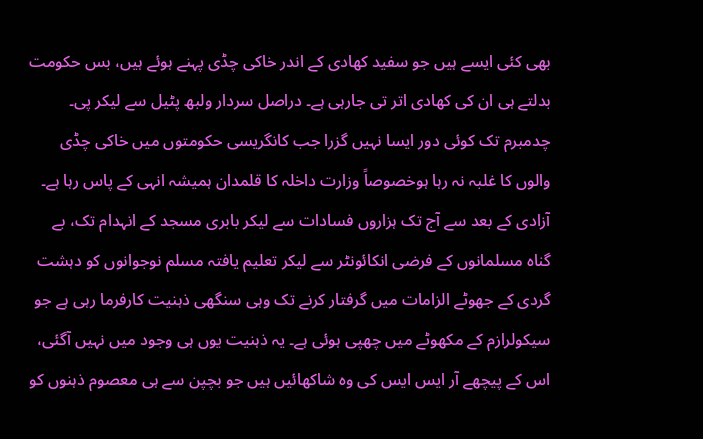بھی کئی ایسے ہیں جو سفید کھادی کے اندر خاکی چڈی پہنے ہوئے ہیں، بس حکومت بدلتے ہی ان کی کھادی اتر تی جارہی ہے۔ دراصل سردار ولبھ پٹیل سے لیکر پی۔ چدمبرم تک کوئی دور ایسا نہیں گزرا جب کانگریسی حکومتوں میں خاکی چڈی والوں کا غلبہ نہ رہا ہوخصوصاً وزارت داخلہ کا قلمدان ہمیشہ انہی کے پاس رہا ہے۔ آزادی کے بعد سے آج تک ہزاروں فسادات سے لیکر بابری مسجد کے انہدام تک، بے گناہ مسلمانوں کے فرضی انکائونٹر سے لیکر تعلیم یافتہ مسلم نوجوانوں کو دہشت گردی کے جھوٹے الزامات میں گرفتار کرنے تک وہی سنگھی ذہنیت کارفرما رہی ہے جو سیکولرازم کے مکھوٹے میں چھپی ہوئی ہے۔ یہ ذہنیت یوں ہی وجود میں نہیں آگئی، اس کے پیچھے آر ایس ایس کی وہ شاکھائیں ہیں جو بچپن سے ہی معصوم ذہنوں کو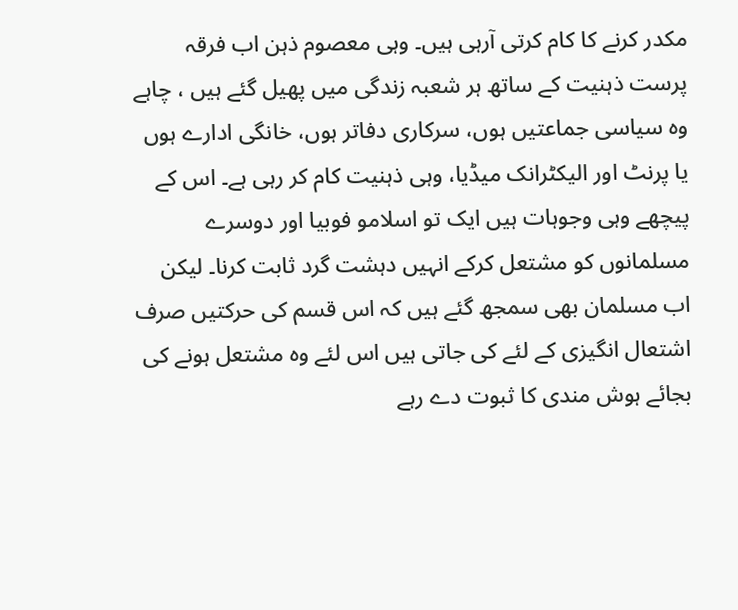مکدر کرنے کا کام کرتی آرہی ہیں۔ وہی معصوم ذہن اب فرقہ پرست ذہنیت کے ساتھ ہر شعبہ زندگی میں پھیل گئے ہیں ، چاہے وہ سیاسی جماعتیں ہوں، سرکاری دفاتر ہوں، خانگی ادارے ہوں یا پرنٹ اور الیکٹرانک میڈیا، وہی ذہنیت کام کر رہی ہے۔ اس کے پیچھے وہی وجوہات ہیں ایک تو اسلامو فوبیا اور دوسرے مسلمانوں کو مشتعل کرکے انہیں دہشت گرد ثابت کرنا۔ لیکن اب مسلمان بھی سمجھ گئے ہیں کہ اس قسم کی حرکتیں صرف اشتعال انگیزی کے لئے کی جاتی ہیں اس لئے وہ مشتعل ہونے کی بجائے ہوش مندی کا ثبوت دے رہے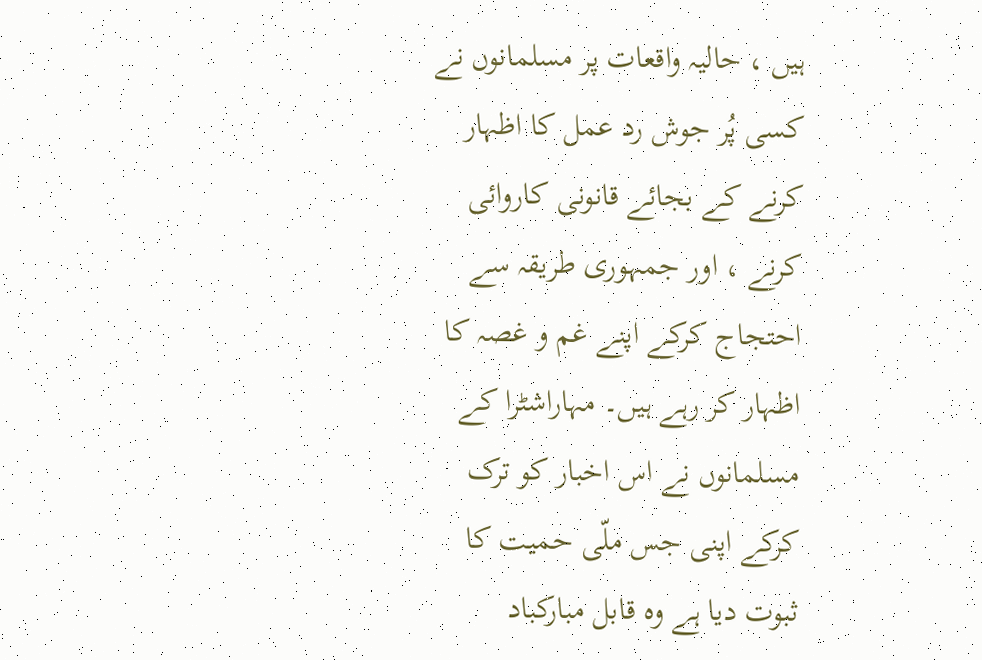ہیں ، حالیہ واقعات پر مسلمانوں نے کسی پُر جوش رد عمل کا اظہار کرنے کے بجائے قانونی کاروائی کرنے ، اور جمہوری طریقہ سے احتجاج کرکے اپنے غم و غصہ کا اظہار کر رہے ہیں۔ مہاراشٹرا کے مسلمانوں نے اس اخبار کو ترک کرکے اپنی جس ملّی حمیت کا ثبوت دیا ہے وہ قابل مبارکباد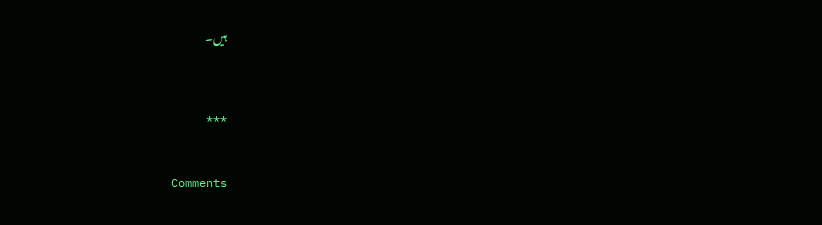ہیں۔




***



Comments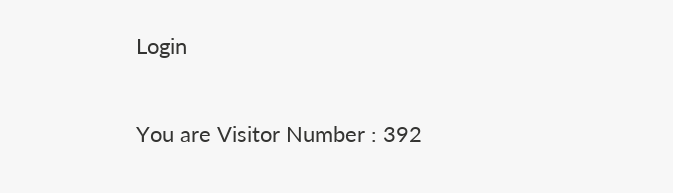Login

You are Visitor Number : 392